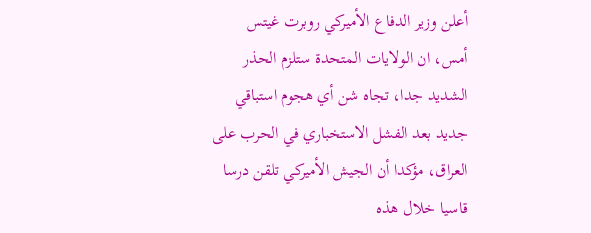أعلن وزير الدفاع الأميركي روبرت غيتس أمس، ان الولايات المتحدة ستلزم الحذر الشديد جدا، تجاه شن أي هجوم استباقي جديد بعد الفشل الاستخباري في الحرب على العراق، مؤكدا أن الجيش الأميركي تلقن درسا قاسيا خلال هذه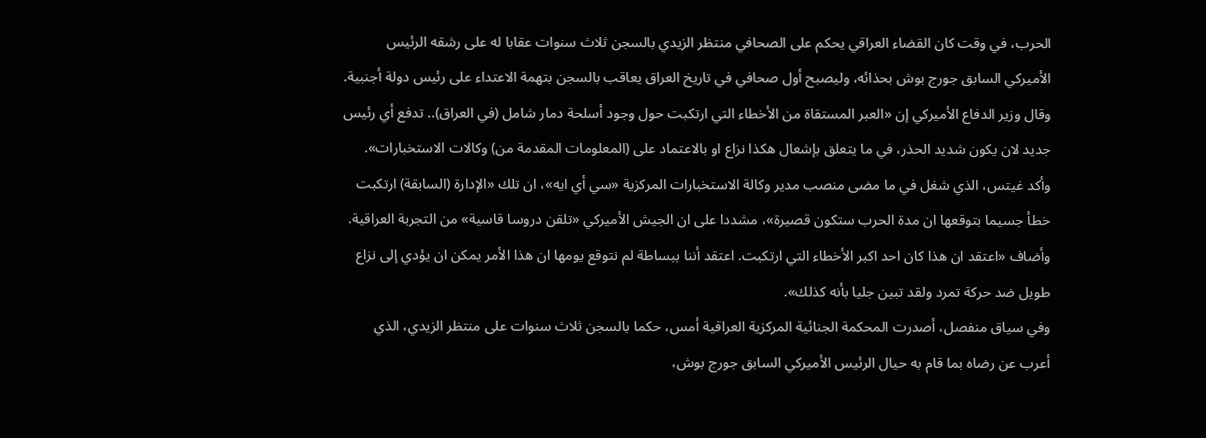الحرب، في وقت كان القضاء العراقي يحكم على الصحافي منتظر الزيدي بالسجن ثلاث سنوات عقابا له على رشقه الرئيس الأميركي السابق جورج بوش بحذائه، وليصبح أول صحافي في تاريخ العراق يعاقب بالسجن بتهمة الاعتداء على رئيس دولة أجنبية.
وقال وزير الدفاع الأميركي إن «العبر المستقاة من الأخطاء التي ارتكبت حول وجود أسلحة دمار شامل (في العراق).. تدفع أي رئيس جديد لان يكون شديد الحذر، في ما يتعلق بإشعال هكذا نزاع او بالاعتماد على (المعلومات المقدمة من) وكالات الاستخبارات». وأكد غيتس، الذي شغل في ما مضى منصب مدير وكالة الاستخبارات المركزية «سي أي ايه»، ان تلك «الإدارة (السابقة) ارتكبت خطأ جسيما بتوقعها ان مدة الحرب ستكون قصيرة»، مشددا على ان الجيش الأميركي «تلقن دروسا قاسية» من التجربة العراقية. وأضاف «اعتقد ان هذا كان احد اكبر الأخطاء التي ارتكبت. اعتقد أننا ببساطة لم نتوقع يومها ان هذا الأمر يمكن ان يؤدي إلى نزاع طويل ضد حركة تمرد ولقد تبين جليا بأنه كذلك».
وفي سياق منفصل، أصدرت المحكمة الجنائية المركزية العراقية أمس، حكما بالسجن ثلاث سنوات على منتظر الزيدي، الذي أعرب عن رضاه بما قام به حيال الرئيس الأميركي السابق جورج بوش،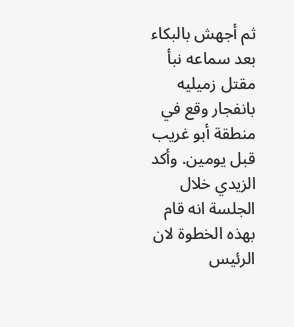ثم أجهش بالبكاء بعد سماعه نبأ مقتل زميليه بانفجار وقع في منطقة أبو غريب قبل يومين. وأكد الزيدي خلال الجلسة انه قام بهذه الخطوة لان الرئيس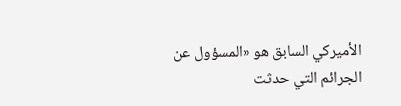الأميركي السابق هو «المسؤول عن الجرائم التي حدثت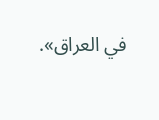في العراق».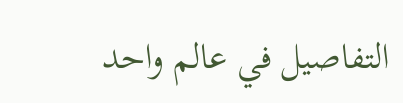التفاصيل في عالم واحد